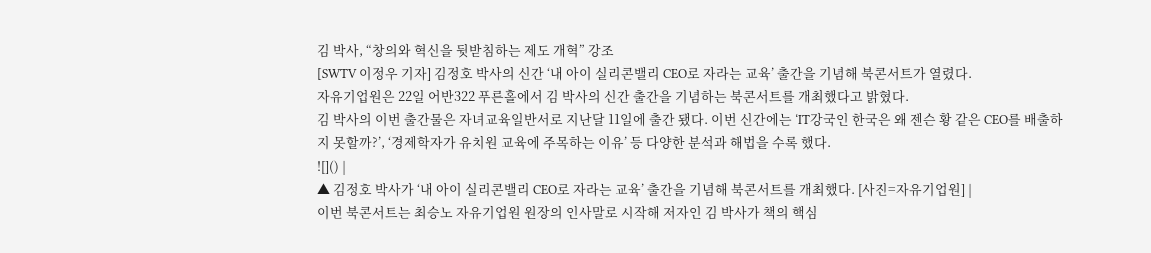김 박사, “창의와 혁신을 뒷받침하는 제도 개혁” 강조
[SWTV 이정우 기자] 김정호 박사의 신간 ‘내 아이 실리콘밸리 CEO로 자라는 교육’ 출간을 기념해 북콘서트가 열렸다.
자유기업원은 22일 어반322 푸른홀에서 김 박사의 신간 출간을 기념하는 북콘서트를 개최했다고 밝혔다.
김 박사의 이번 출간물은 자녀교육일반서로 지난달 11일에 출간 됐다. 이번 신간에는 ‘IT강국인 한국은 왜 젠슨 황 같은 CEO를 배출하지 못할까?’, ‘경제학자가 유치원 교육에 주목하는 이유’ 등 다양한 분석과 해법을 수록 했다.
![]() |
▲ 김정호 박사가 ‘내 아이 실리콘밸리 CEO로 자라는 교육’ 출간을 기념해 북콘서트를 개최했다. [사진=자유기업원] |
이번 북콘서트는 최승노 자유기업원 원장의 인사말로 시작해 저자인 김 박사가 책의 핵심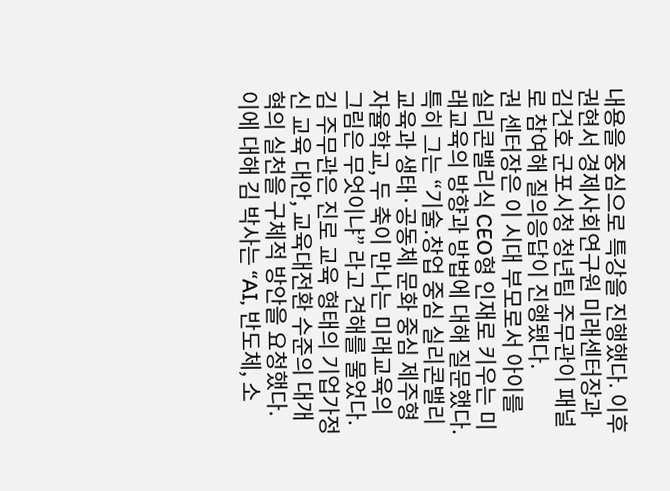내용을 중심으로 특강을 진행했다. 이후 권현서 경제사회연구원 미래센터장과 김건호 군포시청 청년팀 주무관이 패널로 참여해 질의응답이 진행됐다.
권 센터장은 이 시대 부모로서 아이를 실리콘밸리식 CEO형 인재로 키우는 미래교육의 방향과 방법에 대해 질문했다. 특히 그는 “기술.창업 중심 실리콘밸리 교육과 생태·공동체 문화 중심 제주형 자율학교, 두 축이 만나는 미래교육의 그림은 무엇이냐” 라고 견해를 물었다.
김 주무관은 진로 교육 형태의 기업가정신 교육 대안, 교육대전환 수준의 대개혁의 실천을 구체적 방안을 요청했다.
이에 대해 김 박사는 “AI, 반도체, 소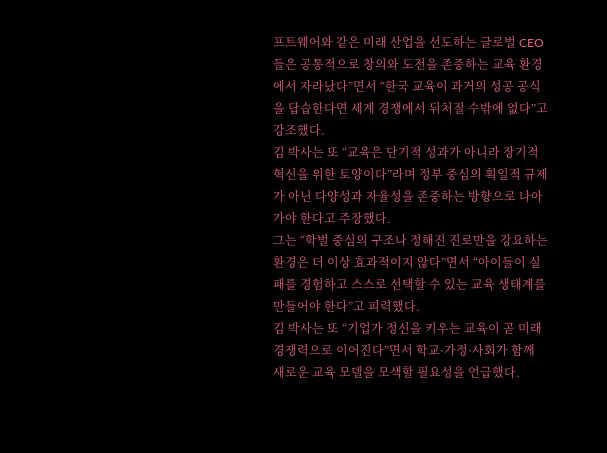프트웨어와 같은 미래 산업을 선도하는 글로벌 CEO들은 공통적으로 창의와 도전을 존중하는 교육 환경에서 자라났다”면서 “한국 교육이 과거의 성공 공식을 답습한다면 세계 경쟁에서 뒤처질 수밖에 없다”고 강조했다.
김 박사는 또 “교육은 단기적 성과가 아니라 장기적 혁신을 위한 토양이다”라며 정부 중심의 획일적 규제가 아닌 다양성과 자율성을 존중하는 방향으로 나아가야 한다고 주장했다.
그는 “학벌 중심의 구조나 정해진 진로만을 강요하는 환경은 더 이상 효과적이지 않다”면서 “아이들이 실패를 경험하고 스스로 선택할 수 있는 교육 생태계를 만들어야 한다”고 피력했다.
김 박사는 또 “기업가 정신을 키우는 교육이 곧 미래 경쟁력으로 이어진다”면서 학교·가정·사회가 함께 새로운 교육 모델을 모색할 필요성을 언급했다.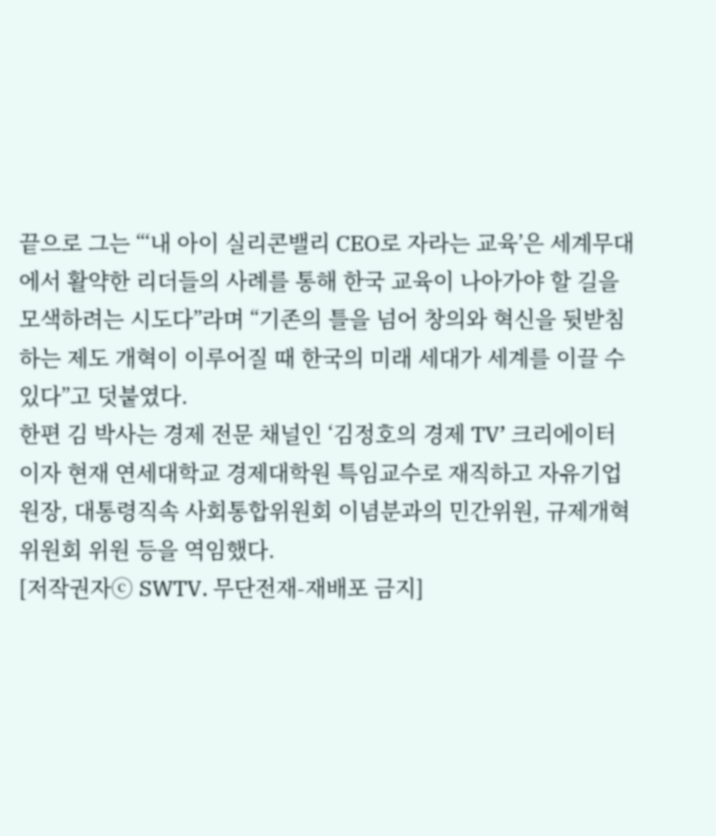끝으로 그는 “‘내 아이 실리콘밸리 CEO로 자라는 교육’은 세계무대에서 활약한 리더들의 사례를 통해 한국 교육이 나아가야 할 길을 모색하려는 시도다”라며 “기존의 틀을 넘어 창의와 혁신을 뒷받침하는 제도 개혁이 이루어질 때 한국의 미래 세대가 세계를 이끌 수 있다”고 덧붙였다.
한편 김 박사는 경제 전문 채널인 ‘김정호의 경제 TV’ 크리에이터이자 현재 연세대학교 경제대학원 특임교수로 재직하고 자유기업원장, 대통령직속 사회통합위원회 이념분과의 민간위원, 규제개혁위원회 위원 등을 역임했다.
[저작권자ⓒ SWTV. 무단전재-재배포 금지]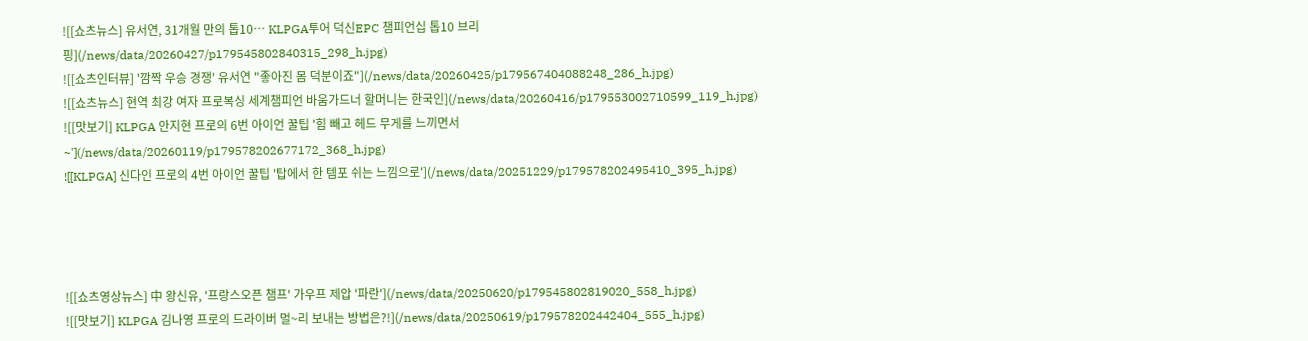![[쇼츠뉴스] 유서연, 31개월 만의 톱10… KLPGA투어 덕신EPC 챔피언십 톱10 브리핑](/news/data/20260427/p179545802840315_298_h.jpg)
![[쇼츠인터뷰] '깜짝 우승 경쟁' 유서연 "좋아진 몸 덕분이죠"](/news/data/20260425/p179567404088248_286_h.jpg)
![[쇼츠뉴스] 현역 최강 여자 프로복싱 세계챔피언 바움가드너 할머니는 한국인](/news/data/20260416/p179553002710599_119_h.jpg)
![[맛보기] KLPGA 안지현 프로의 6번 아이언 꿀팁 '힘 빼고 헤드 무게를 느끼면서~'](/news/data/20260119/p179578202677172_368_h.jpg)
![[KLPGA] 신다인 프로의 4번 아이언 꿀팁 '탑에서 한 템포 쉬는 느낌으로'](/news/data/20251229/p179578202495410_395_h.jpg)




![[쇼츠영상뉴스] 中 왕신유, '프랑스오픈 챔프' 가우프 제압 '파란'](/news/data/20250620/p179545802819020_558_h.jpg)
![[맛보기] KLPGA 김나영 프로의 드라이버 멀~리 보내는 방법은?!](/news/data/20250619/p179578202442404_555_h.jpg)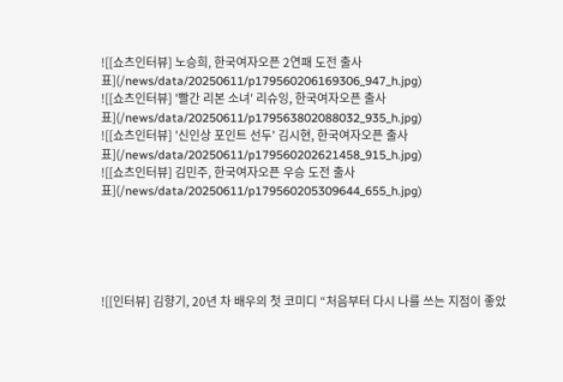![[쇼츠인터뷰] 노승희, 한국여자오픈 2연패 도전 출사표](/news/data/20250611/p179560206169306_947_h.jpg)
![[쇼츠인터뷰] '빨간 리본 소녀' 리슈잉, 한국여자오픈 출사표](/news/data/20250611/p179563802088032_935_h.jpg)
![[쇼츠인터뷰] '신인상 포인트 선두' 김시현, 한국여자오픈 출사표](/news/data/20250611/p179560202621458_915_h.jpg)
![[쇼츠인터뷰] 김민주, 한국여자오픈 우승 도전 출사표](/news/data/20250611/p179560205309644_655_h.jpg)





![[인터뷰] 김향기, 20년 차 배우의 첫 코미디 “처음부터 다시 나를 쓰는 지점이 좋았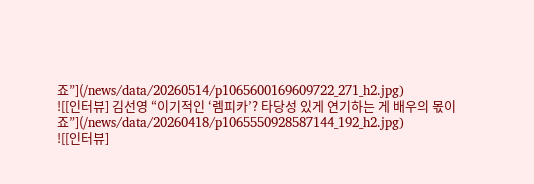죠”](/news/data/20260514/p1065600169609722_271_h2.jpg)
![[인터뷰] 김선영 “이기적인 ‘렘피카’? 타당성 있게 연기하는 게 배우의 몫이죠”](/news/data/20260418/p1065550928587144_192_h2.jpg)
![[인터뷰]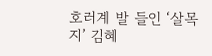호러계 발 들인 ‘살목지’ 김혜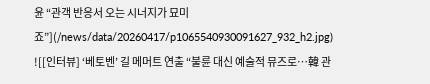윤 “관객 반응서 오는 시너지가 묘미죠”](/news/data/20260417/p1065540930091627_932_h2.jpg)
![[인터뷰] ‘베토벤’ 길 메머트 연출 “불륜 대신 예술적 뮤즈로…韓 관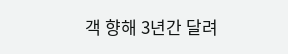객 향해 3년간 달려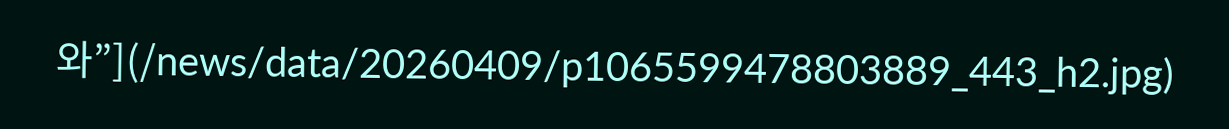와”](/news/data/20260409/p1065599478803889_443_h2.jpg)